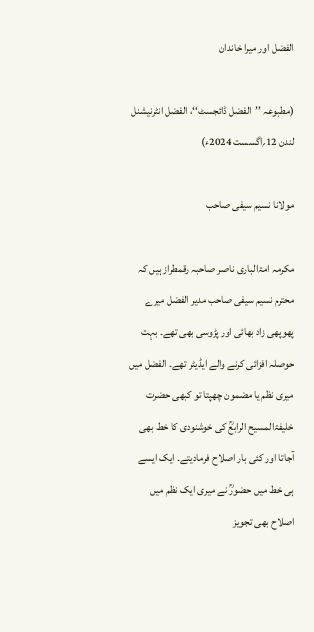الفضل اور میرا خاندان

(مطبوعہ ’’الفضل ڈائجسٹ‘‘، الفضل انٹرنیشنل لندن 12؍اگسست 2024ء)

مولانا نسیم سیفی صاحب

مکرمہ امۃالباری ناصر صاحبہ رقمطراز ہیں کہ محترم نسیم سیفی صاحب مدیر الفضل میرے پھوپھی زاد بھائی اور پڑوسی بھی تھے۔ بہت حوصلہ افزائی کرنے والے ایڈیٹر تھے۔ الفضل میں میری نظم یا مضمون چھپتا تو کبھی حضرت خلیفۃالمسیح الرابعؒ کی خوشنودی کا خط بھی آجاتا اور کئی بار اصلاح فرمادیتے۔ ایک ایسے ہی خط میں حضورؒ نے میری ایک نظم میں اصلاح بھی تجویز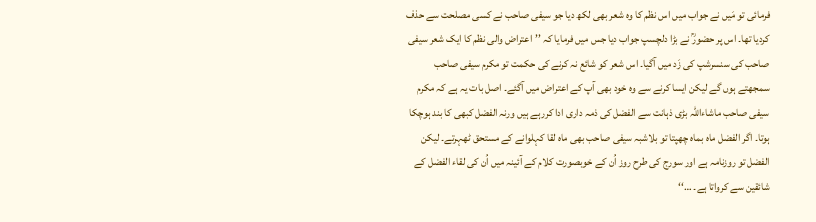فرمائی تو مَیں نے جواب میں اس نظم کا وہ شعر بھی لکھ دیا جو سیفی صاحب نے کسی مصلحت سے حذف کردیا تھا۔ اس پر حضورؒ نے بڑا دلچسپ جواب دیا جس میں فرمایا کہ ’’اعتراض والی نظم کا ایک شعر سیفی صاحب کی سنسرشپ کی زَد میں آگیا۔ اس شعر کو شائع نہ کرنے کی حکمت تو مکرم سیفی صاحب سمجھتے ہوں گے لیکن ایسا کرنے سے وہ خود بھی آپ کے اعتراض میں آگئے۔ اصل بات یہ ہے کہ مکرم سیفی صاحب ماشاءاللہ بڑی ذہانت سے الفضل کی ذمہ داری ادا کررہے ہیں ورنہ الفضل کبھی کا بند ہوچکا ہوتا۔ اگر الفضل ماہ بماہ چھپتا تو بلاشبہ سیفی صاحب بھی ماہ لقا کہلوانے کے مستحق ٹھہرتے۔ لیکن الفضل تو روزنامہ ہے اور سورج کی طرح روز اُن کے خوبصورت کلام کے آئینہ میں اُن کی لقاء الفضل کے شائقین سے کرواتا ہے۔ …‘‘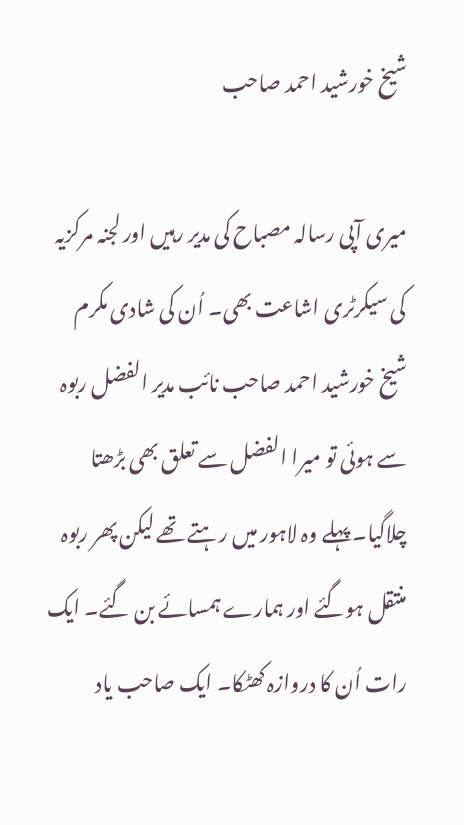شیخ خورشید احمد صاحب

میری آپی رسالہ مصباح کی مدیر رہیں اور لجنہ مرکزیہ کی سیکرٹری اشاعت بھی۔ اُن کی شادی مکرم شیخ خورشید احمد صاحب نائب مدیر الفضل ربوہ سے ہوئی تو میرا الفضل سے تعلق بھی بڑھتا چلاگیا۔ پہلے وہ لاہور میں رہتے تھے لیکن پھر ربوہ منتقل ہوگئے اور ہمارے ہمسائے بن گئے۔ ایک رات اُن کا دروازہ کھٹکا۔ ایک صاحب یاد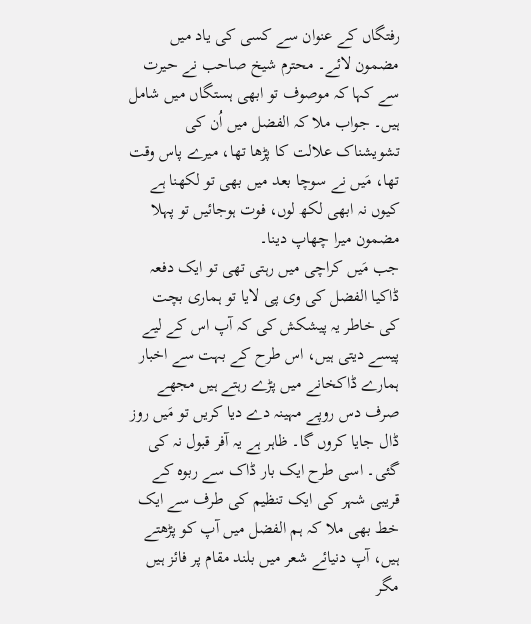رفتگاں کے عنوان سے کسی کی یاد میں مضمون لائے۔ محترم شیخ صاحب نے حیرت سے کہا کہ موصوف تو ابھی ہستگاں میں شامل ہیں۔ جواب ملا کہ الفضل میں اُن کی تشویشناک علالت کا پڑھا تھا، میرے پاس وقت تھا، مَیں نے سوچا بعد میں بھی تو لکھنا ہے کیوں نہ ابھی لکھ لوں، فوت ہوجائیں تو پہلا مضمون میرا چھاپ دینا۔
جب مَیں کراچی میں رہتی تھی تو ایک دفعہ ڈاکیا الفضل کی وی پی لایا تو ہماری بچت کی خاطر یہ پیشکش کی کہ آپ اس کے لیے پیسے دیتی ہیں، اس طرح کے بہت سے اخبار ہمارے ڈاکخانے میں پڑے رہتے ہیں مجھے صرف دس روپے مہینہ دے دیا کریں تو مَیں روز ڈال جایا کروں گا۔ ظاہر ہے یہ آفر قبول نہ کی گئی۔ اسی طرح ایک بار ڈاک سے ربوہ کے قریبی شہر کی ایک تنظیم کی طرف سے ایک خط بھی ملا کہ ہم الفضل میں آپ کو پڑھتے ہیں، آپ دنیائے شعر میں بلند مقام پر فائز ہیں مگر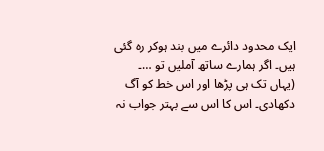ایک محدود دائرے میں بند ہوکر رہ گئی ہیں۔ اگر ہمارے ساتھ آملیں تو …۔ (یہاں تک ہی پڑھا اور اس خط کو آگ دکھادی۔ اس کا اس سے بہتر جواب نہ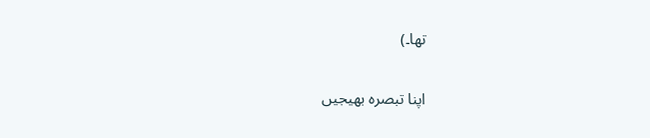تھا۔)

اپنا تبصرہ بھیجیں